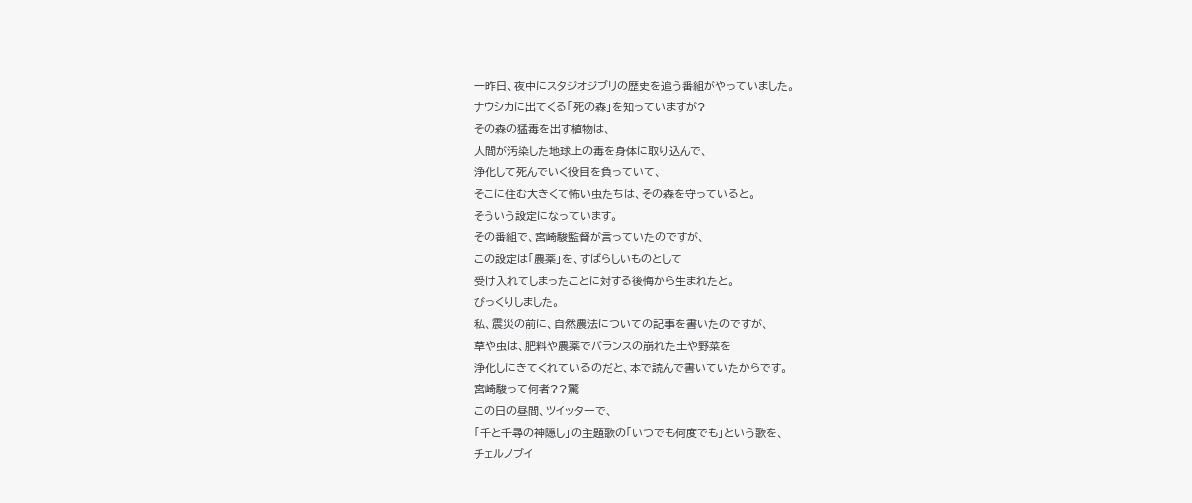一昨日、夜中にスタジオジブリの歴史を追う番組がやっていました。
ナウシカに出てくる「死の森」を知っていますが?
その森の猛毒を出す植物は、
人間が汚染した地球上の毒を身体に取り込んで、
浄化して死んでいく役目を負っていて、
そこに住む大きくて怖い虫たちは、その森を守っていると。
そういう設定になっています。
その番組で、宮崎駿監督が言っていたのですが、
この設定は「農薬」を、すばらしいものとして
受け入れてしまったことに対する後悔から生まれたと。
びっくりしました。
私、震災の前に、自然農法についての記事を書いたのですが、
草や虫は、肥料や農薬でバランスの崩れた土や野菜を
浄化しにきてくれているのだと、本で読んで書いていたからです。
宮崎駿って何者??驚
この日の昼間、ツイッターで、
「千と千尋の神隠し」の主題歌の「いつでも何度でも」という歌を、
チェルノブイ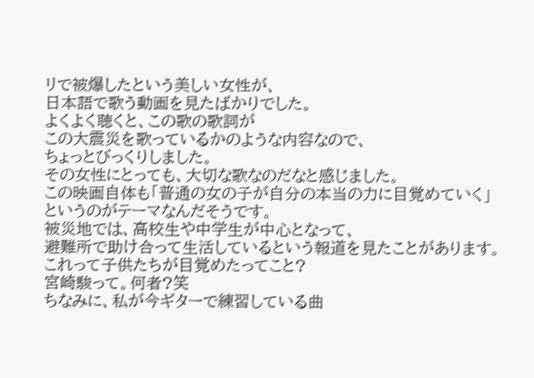リで被爆したという美しい女性が、
日本語で歌う動画を見たばかりでした。
よくよく聴くと、この歌の歌詞が
この大震災を歌っているかのような内容なので、
ちょっとびっくりしました。
その女性にとっても、大切な歌なのだなと感じました。
この映画自体も「普通の女の子が自分の本当の力に目覚めていく」
というのがテーマなんだそうです。
被災地では、高校生や中学生が中心となって、
避難所で助け合って生活しているという報道を見たことがあります。
これって子供たちが目覚めたってこと?
宮崎駿って。何者?笑
ちなみに、私が今ギターで練習している曲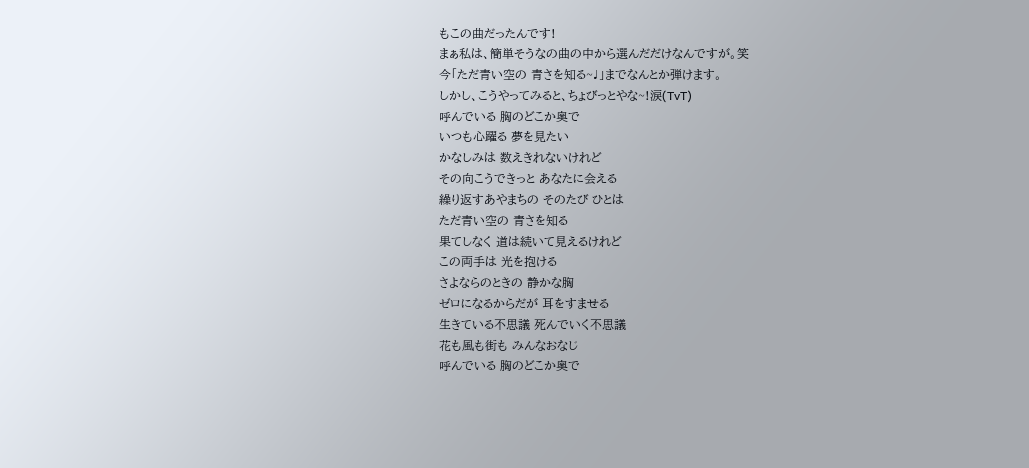もこの曲だったんです!
まぁ私は、簡単そうなの曲の中から選んだだけなんですが。笑
今「ただ青い空の 青さを知る~♩」までなんとか弾けます。
しかし、こうやってみると、ちょびっとやな~!涙(TvT)
呼んでいる 胸のどこか奥で
いつも心躍る 夢を見たい
かなしみは 数えきれないけれど
その向こうできっと あなたに会える
繰り返すあやまちの そのたび ひとは
ただ青い空の 青さを知る
果てしなく 道は続いて見えるけれど
この両手は 光を抱ける
さよならのときの 静かな胸
ゼロになるからだが 耳をすませる
生きている不思議 死んでいく不思議
花も風も街も みんなおなじ
呼んでいる 胸のどこか奥で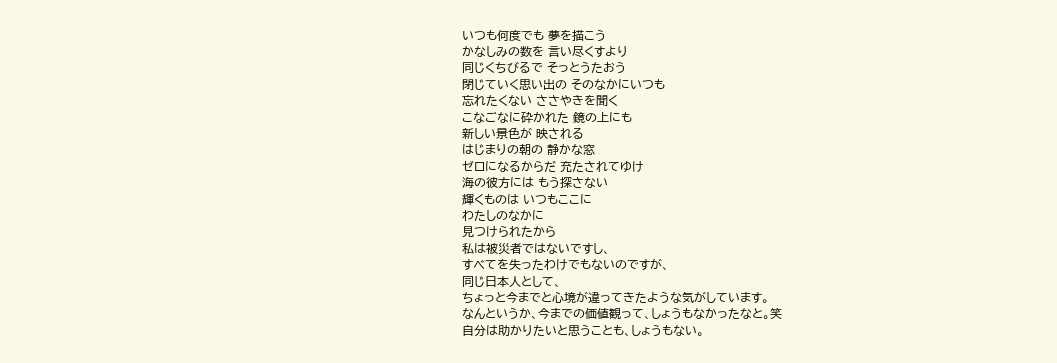いつも何度でも 夢を描こう
かなしみの数を 言い尽くすより
同じくちびるで そっとうたおう
閉じていく思い出の そのなかにいつも
忘れたくない ささやきを聞く
こなごなに砕かれた 鏡の上にも
新しい景色が 映される
はじまりの朝の 静かな窓
ゼロになるからだ 充たされてゆけ
海の彼方には もう探さない
輝くものは いつもここに
わたしのなかに
見つけられたから
私は被災者ではないですし、
すべてを失ったわけでもないのですが、
同じ日本人として、
ちょっと今までと心境が違ってきたような気がしています。
なんというか、今までの価値観って、しょうもなかったなと。笑
自分は助かりたいと思うことも、しょうもない。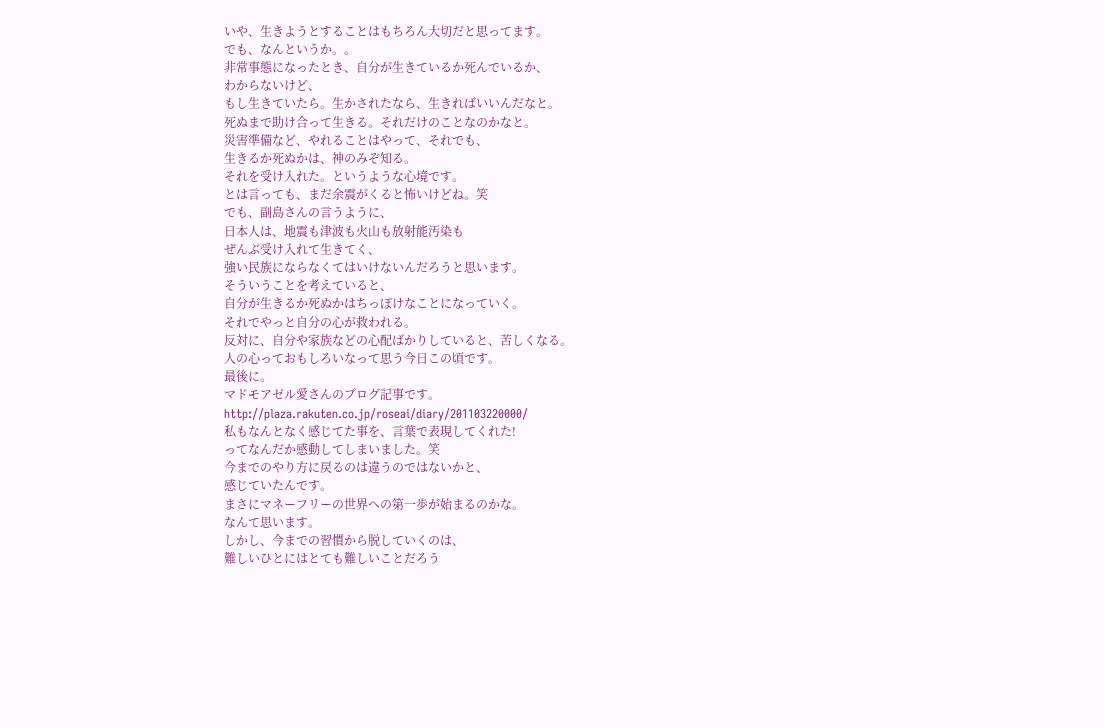いや、生きようとすることはもちろん大切だと思ってます。
でも、なんというか。。
非常事態になったとき、自分が生きているか死んでいるか、
わからないけど、
もし生きていたら。生かされたなら、生きればいいんだなと。
死ぬまで助け合って生きる。それだけのことなのかなと。
災害準備など、やれることはやって、それでも、
生きるか死ぬかは、神のみぞ知る。
それを受け入れた。というような心境です。
とは言っても、まだ余震がくると怖いけどね。笑
でも、副島さんの言うように、
日本人は、地震も津波も火山も放射能汚染も
ぜんぶ受け入れて生きてく、
強い民族にならなくてはいけないんだろうと思います。
そういうことを考えていると、
自分が生きるか死ぬかはちっぽけなことになっていく。
それでやっと自分の心が救われる。
反対に、自分や家族などの心配ばかりしていると、苦しくなる。
人の心っておもしろいなって思う今日この頃です。
最後に。
マドモアゼル愛さんのブログ記事です。
http://plaza.rakuten.co.jp/roseai/diary/201103220000/
私もなんとなく感じてた事を、言葉で表現してくれた!
ってなんだか感動してしまいました。笑
今までのやり方に戻るのは違うのではないかと、
感じていたんです。
まさにマネーフリーの世界への第一歩が始まるのかな。
なんて思います。
しかし、今までの習慣から脱していくのは、
難しいひとにはとても難しいことだろう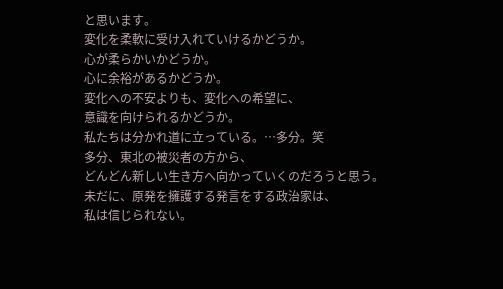と思います。
変化を柔軟に受け入れていけるかどうか。
心が柔らかいかどうか。
心に余裕があるかどうか。
変化への不安よりも、変化への希望に、
意識を向けられるかどうか。
私たちは分かれ道に立っている。…多分。笑
多分、東北の被災者の方から、
どんどん新しい生き方へ向かっていくのだろうと思う。
未だに、原発を擁護する発言をする政治家は、
私は信じられない。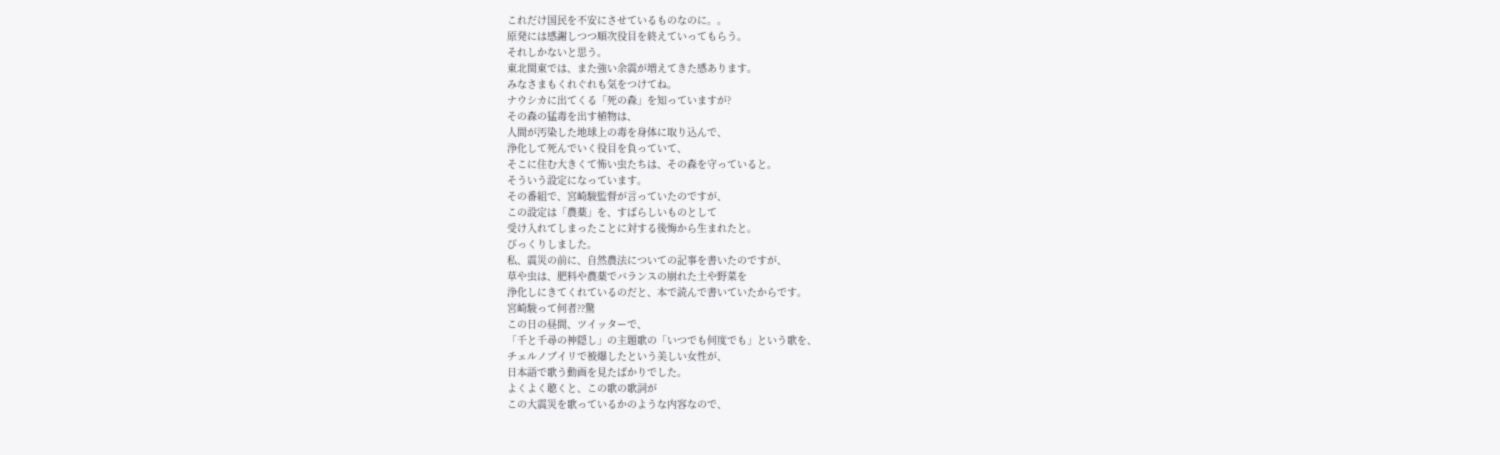これだけ国民を不安にさせているものなのに。。
原発には感謝しつつ順次役目を終えていってもらう。
それしかないと思う。
東北関東では、また強い余震が増えてきた感あります。
みなさまもくれぐれも気をつけてね。
ナウシカに出てくる「死の森」を知っていますが?
その森の猛毒を出す植物は、
人間が汚染した地球上の毒を身体に取り込んで、
浄化して死んでいく役目を負っていて、
そこに住む大きくて怖い虫たちは、その森を守っていると。
そういう設定になっています。
その番組で、宮崎駿監督が言っていたのですが、
この設定は「農薬」を、すばらしいものとして
受け入れてしまったことに対する後悔から生まれたと。
びっくりしました。
私、震災の前に、自然農法についての記事を書いたのですが、
草や虫は、肥料や農薬でバランスの崩れた土や野菜を
浄化しにきてくれているのだと、本で読んで書いていたからです。
宮崎駿って何者??驚
この日の昼間、ツイッターで、
「千と千尋の神隠し」の主題歌の「いつでも何度でも」という歌を、
チェルノブイリで被爆したという美しい女性が、
日本語で歌う動画を見たばかりでした。
よくよく聴くと、この歌の歌詞が
この大震災を歌っているかのような内容なので、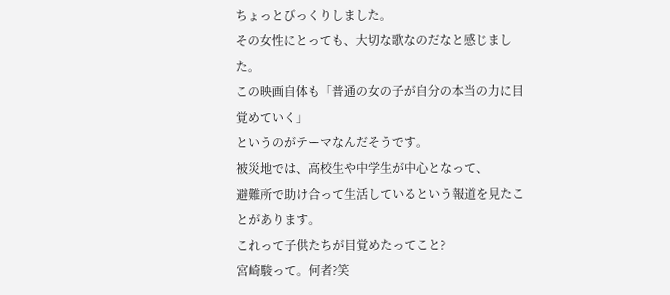ちょっとびっくりしました。
その女性にとっても、大切な歌なのだなと感じました。
この映画自体も「普通の女の子が自分の本当の力に目覚めていく」
というのがテーマなんだそうです。
被災地では、高校生や中学生が中心となって、
避難所で助け合って生活しているという報道を見たことがあります。
これって子供たちが目覚めたってこと?
宮崎駿って。何者?笑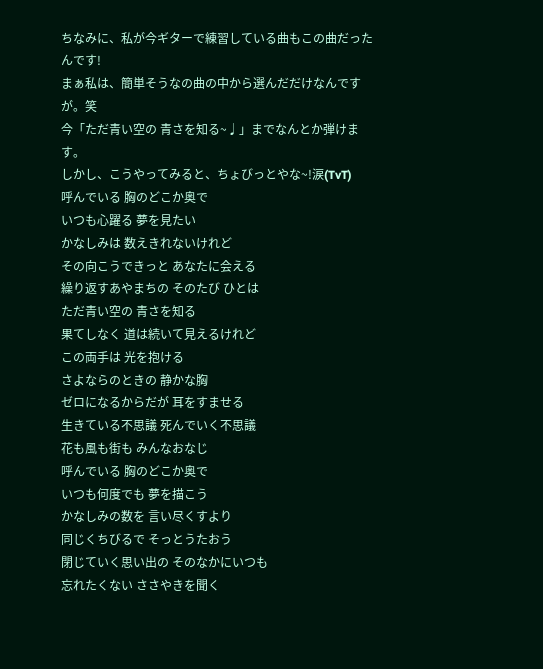ちなみに、私が今ギターで練習している曲もこの曲だったんです!
まぁ私は、簡単そうなの曲の中から選んだだけなんですが。笑
今「ただ青い空の 青さを知る~♩」までなんとか弾けます。
しかし、こうやってみると、ちょびっとやな~!涙(TvT)
呼んでいる 胸のどこか奥で
いつも心躍る 夢を見たい
かなしみは 数えきれないけれど
その向こうできっと あなたに会える
繰り返すあやまちの そのたび ひとは
ただ青い空の 青さを知る
果てしなく 道は続いて見えるけれど
この両手は 光を抱ける
さよならのときの 静かな胸
ゼロになるからだが 耳をすませる
生きている不思議 死んでいく不思議
花も風も街も みんなおなじ
呼んでいる 胸のどこか奥で
いつも何度でも 夢を描こう
かなしみの数を 言い尽くすより
同じくちびるで そっとうたおう
閉じていく思い出の そのなかにいつも
忘れたくない ささやきを聞く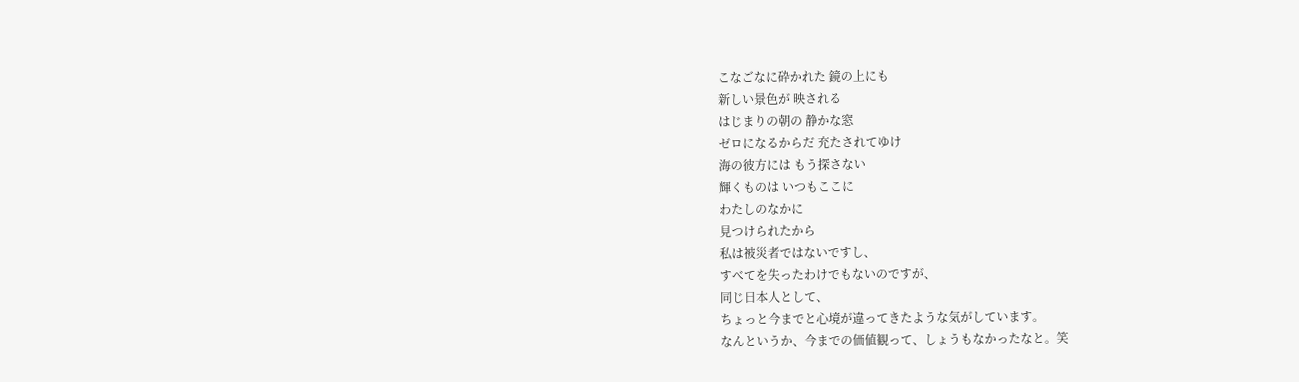こなごなに砕かれた 鏡の上にも
新しい景色が 映される
はじまりの朝の 静かな窓
ゼロになるからだ 充たされてゆけ
海の彼方には もう探さない
輝くものは いつもここに
わたしのなかに
見つけられたから
私は被災者ではないですし、
すべてを失ったわけでもないのですが、
同じ日本人として、
ちょっと今までと心境が違ってきたような気がしています。
なんというか、今までの価値観って、しょうもなかったなと。笑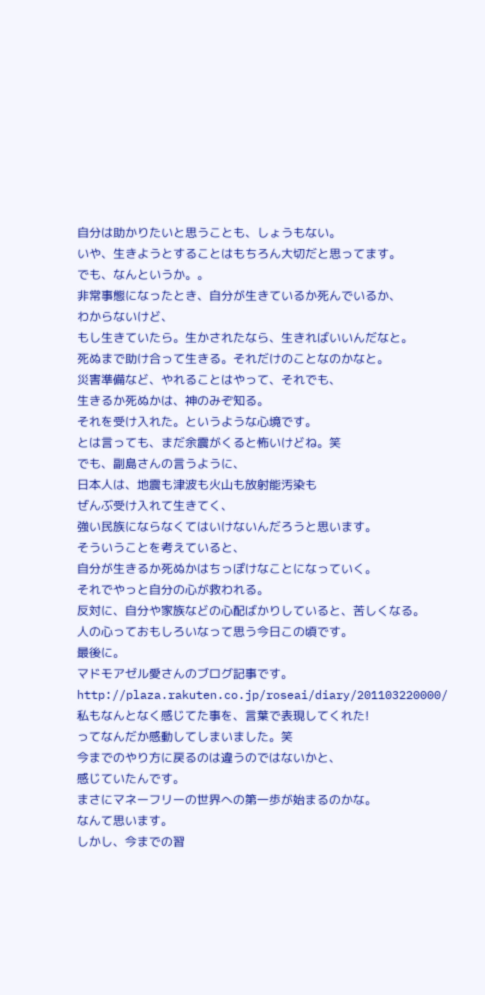自分は助かりたいと思うことも、しょうもない。
いや、生きようとすることはもちろん大切だと思ってます。
でも、なんというか。。
非常事態になったとき、自分が生きているか死んでいるか、
わからないけど、
もし生きていたら。生かされたなら、生きればいいんだなと。
死ぬまで助け合って生きる。それだけのことなのかなと。
災害準備など、やれることはやって、それでも、
生きるか死ぬかは、神のみぞ知る。
それを受け入れた。というような心境です。
とは言っても、まだ余震がくると怖いけどね。笑
でも、副島さんの言うように、
日本人は、地震も津波も火山も放射能汚染も
ぜんぶ受け入れて生きてく、
強い民族にならなくてはいけないんだろうと思います。
そういうことを考えていると、
自分が生きるか死ぬかはちっぽけなことになっていく。
それでやっと自分の心が救われる。
反対に、自分や家族などの心配ばかりしていると、苦しくなる。
人の心っておもしろいなって思う今日この頃です。
最後に。
マドモアゼル愛さんのブログ記事です。
http://plaza.rakuten.co.jp/roseai/diary/201103220000/
私もなんとなく感じてた事を、言葉で表現してくれた!
ってなんだか感動してしまいました。笑
今までのやり方に戻るのは違うのではないかと、
感じていたんです。
まさにマネーフリーの世界への第一歩が始まるのかな。
なんて思います。
しかし、今までの習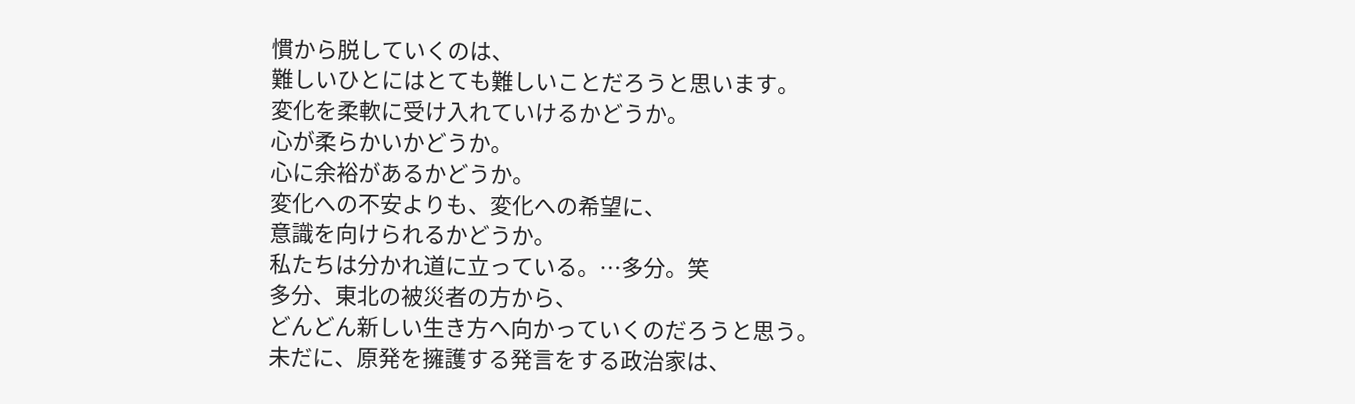慣から脱していくのは、
難しいひとにはとても難しいことだろうと思います。
変化を柔軟に受け入れていけるかどうか。
心が柔らかいかどうか。
心に余裕があるかどうか。
変化への不安よりも、変化への希望に、
意識を向けられるかどうか。
私たちは分かれ道に立っている。…多分。笑
多分、東北の被災者の方から、
どんどん新しい生き方へ向かっていくのだろうと思う。
未だに、原発を擁護する発言をする政治家は、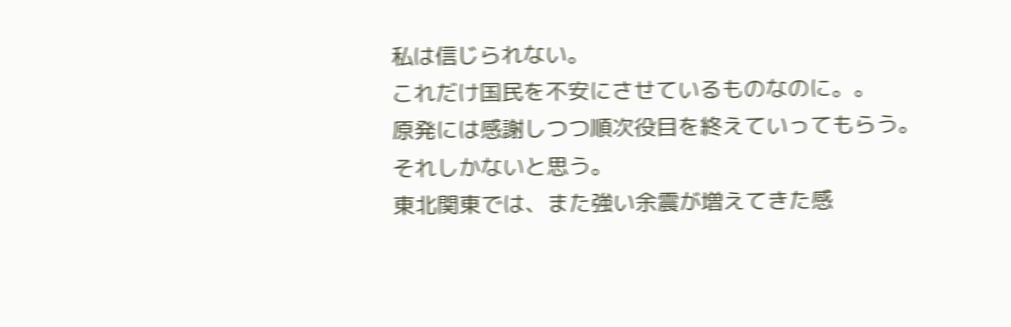私は信じられない。
これだけ国民を不安にさせているものなのに。。
原発には感謝しつつ順次役目を終えていってもらう。
それしかないと思う。
東北関東では、また強い余震が増えてきた感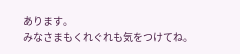あります。
みなさまもくれぐれも気をつけてね。